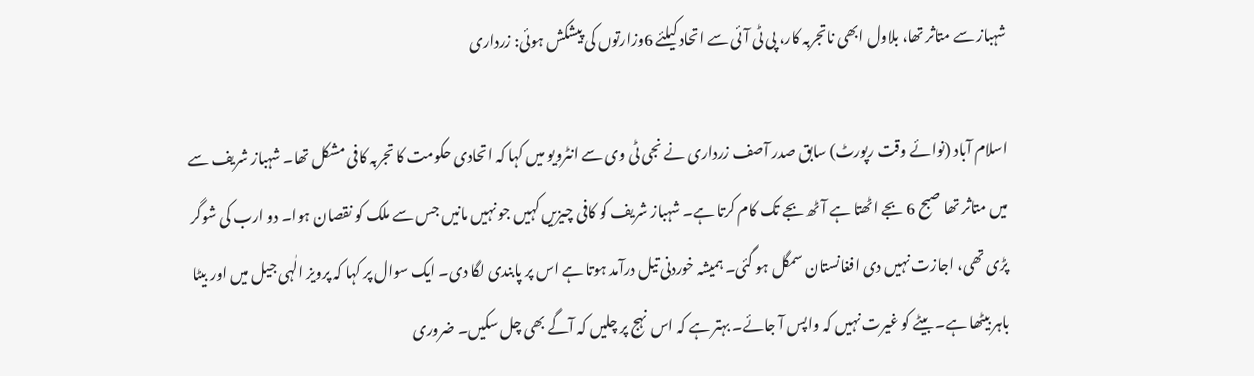شہباز سے متاثر تھا، بلاول ابھی ناتجربہ کار، پی ٹی آئی سے اتحاد کیلئے 6وزارتوں کی پیشکش ہوئی: زرداری

اسلام آباد (نوائے وقت رپورٹ) سابق صدر آصف زرداری نے نجی ٹی وی سے انٹرویو میں کہا کہ اتحادی حکومت کا تجربہ کافی مشکل تھا۔ شہباز شریف سے میں متاثر تھا صبح 6 بجے اٹھتا ہے آٹھ بجے تک کام کرتا ہے۔ شہباز شریف کو کافی چیزیں کہیں جو نہیں مانیں جس سے ملک کو نقصان ہوا۔ دو ارب کی شوگر پڑی تھی، اجازت نہیں دی افغانستان سمگل ہو گئی۔ ہمیشہ خوردنی تیل درآمد ہوتا ہے اس پر پابندی لگا دی۔ ایک سوال پر کہا کہ پرویز الٰہی جیل میں اور بیٹا باہر بیٹھا ہے۔ بیٹے کو غیرت نہیں کہ واپس آ جائے۔ بہتر ہے کہ اس نہج پر چلیں کہ آگے بھی چل سکیں۔ ضروری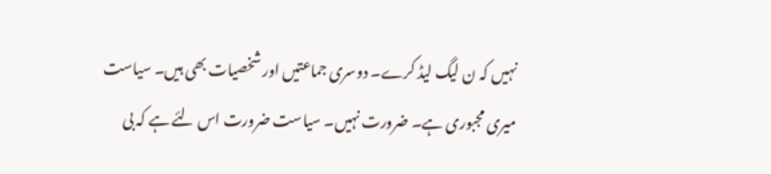نہیں کہ ن لیگ لیڈ کرے۔ دوسری جماعتیں اور شخصیات بھی ہیں۔ سیاست میری مجبوری ہے۔ ضرورت نہیں۔ سیاست ضرورت اس لئے ہے کہ بی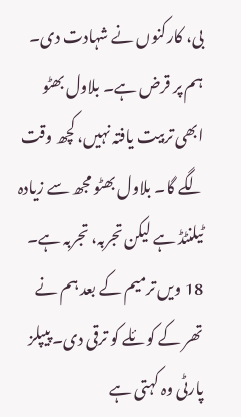بی، کارکنوں نے شہادت دی۔ ہم پر قرض ہے۔ بلاول بھٹو ابھی تربیت یافتہ نہیں، کچھ وقت لگے گا۔ بلاول بھٹو مجھ سے زیادہ ٹیلنٹڈ ہے لیکن تجربہ، تجربہ ہے۔ 18 ویں ترمیم کے بعد ہم نے تھر کے کوئلے کو ترقی دی۔ پیپلز پارٹی وہ کہتی ہے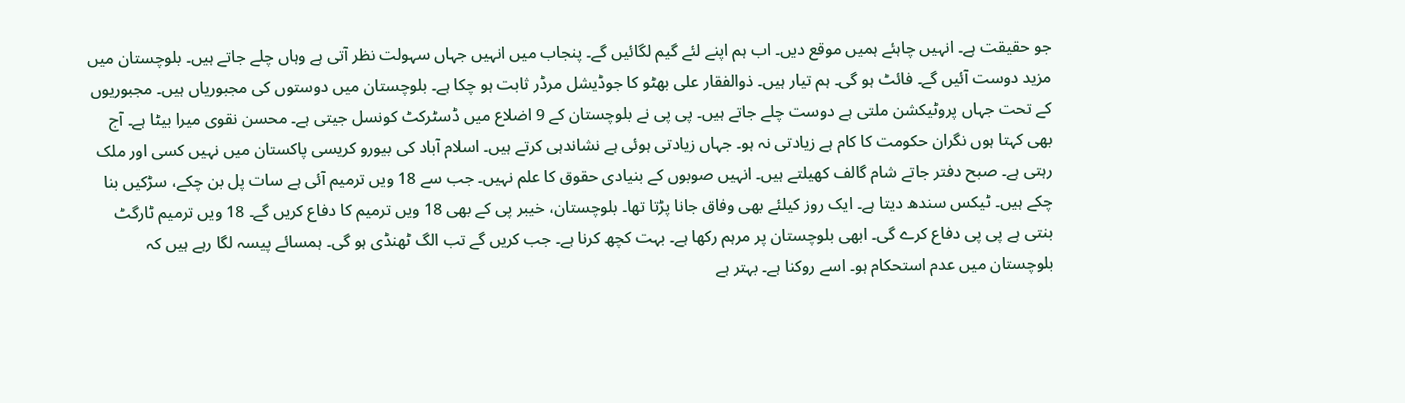جو حقیقت ہے۔ انہیں چاہئے ہمیں موقع دیں۔ اب ہم اپنے لئے گیم لگائیں گے۔ پنجاب میں انہیں جہاں سہولت نظر آتی ہے وہاں چلے جاتے ہیں۔ بلوچستان میں مزید دوست آئیں گے۔ فائٹ ہو گی۔ ہم تیار ہیں۔ ذوالفقار علی بھٹو کا جوڈیشل مرڈر ثابت ہو چکا ہے۔ بلوچستان میں دوستوں کی مجبوریاں ہیں۔ مجبوریوں کے تحت جہاں پروٹیکشن ملتی ہے دوست چلے جاتے ہیں۔ پی پی نے بلوچستان کے 9 اضلاع میں ڈسٹرکٹ کونسل جیتی ہے۔ محسن نقوی میرا بیٹا ہے۔ آج بھی کہتا ہوں نگران حکومت کا کام ہے زیادتی نہ ہو۔ جہاں زیادتی ہوئی ہے نشاندہی کرتے ہیں۔ اسلام آباد کی بیورو کریسی پاکستان میں نہیں کسی اور ملک رہتی ہے۔ صبح دفتر جاتے شام گالف کھیلتے ہیں۔ انہیں صوبوں کے بنیادی حقوق کا علم نہیں۔ جب سے 18 ویں ترمیم آئی ہے سات پل بن چکے، سڑکیں بنا چکے ہیں۔ ٹیکس سندھ دیتا ہے۔ ایک روز کیلئے بھی وفاق جانا پڑتا تھا۔ بلوچستان، خیبر پی کے بھی 18 ویں ترمیم کا دفاع کریں گے۔ 18 ویں ترمیم ٹارگٹ بنتی ہے پی پی دفاع کرے گی۔ ابھی بلوچستان پر مرہم رکھا ہے۔ بہت کچھ کرنا ہے۔ جب کریں گے تب الگ ٹھنڈی ہو گی۔ ہمسائے پیسہ لگا رہے ہیں کہ بلوچستان میں عدم استحکام ہو۔ اسے روکنا ہے۔ بہتر ہے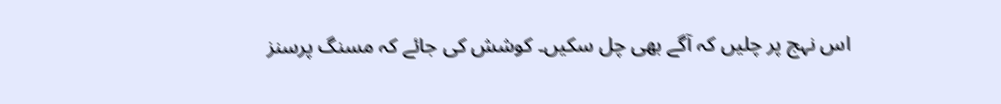اس نہج پر چلیں کہ آگے بھی چل سکیں۔ کوشش کی جائے کہ مسنگ پرسنز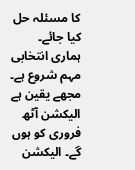کا مسئلہ حل کیا جائے۔ ہماری انتخابی مہم شروع ہے۔ مجھے یقین ہے الیکشن آٹھ فروری کو ہوں گے۔ الیکشن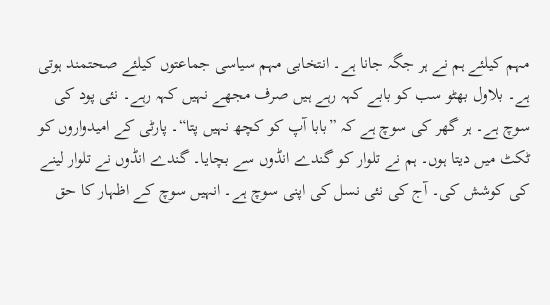مہم کیلئے ہم نے ہر جگہ جانا ہے۔ انتخابی مہم سیاسی جماعتوں کیلئے صحتمند ہوتی ہے۔ بلاول بھٹو سب کو بابے کہہ رہے ہیں صرف مجھے نہیں کہہ رہے۔ نئی پود کی سوچ ہے۔ ہر گھر کی سوچ ہے کہ ”بابا آپ کو کچھ نہیں پتا“۔ پارٹی کے امیدواروں کو ٹکٹ میں دیتا ہوں۔ ہم نے تلوار کو گندے انڈوں سے بچایا۔ گندے انڈوں نے تلوار لینے کی کوشش کی۔ آج کی نئی نسل کی اپنی سوچ ہے۔ انہیں سوچ کے اظہار کا حق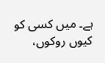ہے۔ میں کسی کو کیوں روکوں،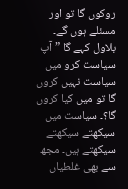روکوں گا تو اور مسئلے ہوں گے۔ بلاول کہے گا ”آپ سیاست کرو میں سیاست نہیں کروں گا تو میں کیا کروں گا؟۔ سیاست میں سیکھتے سیکھتے سیکھتے ہیں۔ مجھ سے بھی غلطیاں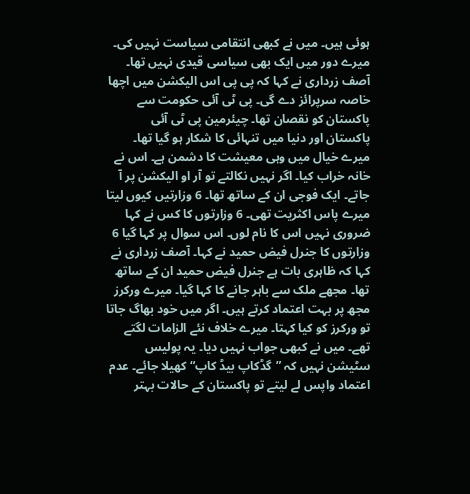ہوئی ہیں۔ میں نے کبھی انتقامی سیاست نہیں کی۔ میرے دور میں ایک بھی سیاسی قیدی نہیں تھا۔ آصف زرداری نے کہا کہ پی پی اس الیکشن میں اچھا خاصہ سرپرائز دے گی۔ پی ٹی آئی حکومت سے پاکستان کو نقصان تھا۔ چیئرمین پی ٹی آئی پاکستان اور دنیا میں تنہائی کا شکار ہو گیا تھا۔ میرے خیال میں وہی معیشت کا دشمن ہے۔ اس نے خانہ خراب کیا۔ اگر نہیں نکالتے تو آر او الیکشن پر آ جاتے۔ ایک فوجی ان کے ساتھ تھا۔ 6 وزارتیں کیوں لیتا میرے پاس اکثریت تھی۔ 6 وزارتوں کا کس نے کہا ضروری نہیں اس کا نام لوں۔ اس سوال پر کہا گیا 6 وزارتوں کا جنرل فیض حمید نے کہا۔ آصف زرداری نے کہا کہ ظاہری بات ہے جنرل فیض حمید ان کے ساتھ تھا۔ مجھے ملک سے باہر جانے کا کہا گیا۔ میرے ورکرز مجھ پر بہت اعتماد کرتے ہیں۔ اگر میں خود بھاگ جاتا تو ورکرز کو کیا کہتا۔ میرے خلاف نئے الزامات لگتے تھے۔ میں نے کبھی جواب نہیں دیا۔ یہ پولیس سٹیشن نہیں کہ ”گڈکاپ بیڈ کاپ“ کھیلا جائے۔ عدم اعتماد واپس لے لیتے تو پاکستان کے حالات بہتر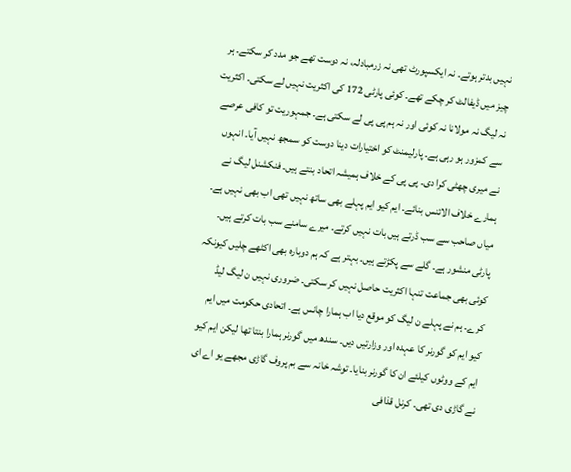نہیں بدتر ہوتے۔ نہ ایکسپورٹ تھی نہ زرمبادلہ، نہ دوست تھے جو مدد کر سکتے۔ ہر چیز میں ڈیفالٹ کر چکے تھے۔ کوئی پارٹی 172 کی اکثریت نہیں لے سکتی۔ اکثریت نہ لیگ نہ مولانا نہ کوئی اور نہ ہم پی پی لے سکتی ہے۔ جمہوریت تو کافی عرصے سے کمزور ہو رہی ہے۔ پارلیمنٹ کو اختیارات دینا دوست کو سمجھ نہیں آیا۔ انہوں نے میری چھٹی کرا دی۔ پی پی کے خلاف ہمیشہ اتحاد بنتے ہیں۔ فنکشنل لیگ نے ہمارے خلاف الائنس بنائے۔ ایم کیو ایم پہلے بھی ساتھ نہیں تھی اب بھی نہیں ہے۔ میاں صاحب سے سب ڈرتے ہیں بات نہیں کرتے۔ میرے سامنے سب بات کرتے ہیں۔ پارٹی منشور ہے۔ گلے سے پکڑتے ہیں۔ بہتر ہے کہ ہم دوبارہ بھی اکٹھے چلیں کیونکہ کوئی بھی جماعت تنہا اکثریت حاصل نہیں کر سکتی۔ ضروری نہیں ن لیگ لیڈ کرے۔ ہم نے پہلے ن لیگ کو موقع دیا اب ہمارا چانس ہے۔ اتحادی حکومت میں ایم کیو ایم کو گورنر کا عہدہ اور وزارتیں دیں۔ سندھ میں گورنر ہمارا بنتا تھا لیکن ایم کیو ایم کے ووٹوں کیلئے ان کا گورنر بنایا۔ توشہ خانہ سے بم پروف گاڑی مجھے یو اے ای نے گاڑی دی تھی۔ کرنل قذافی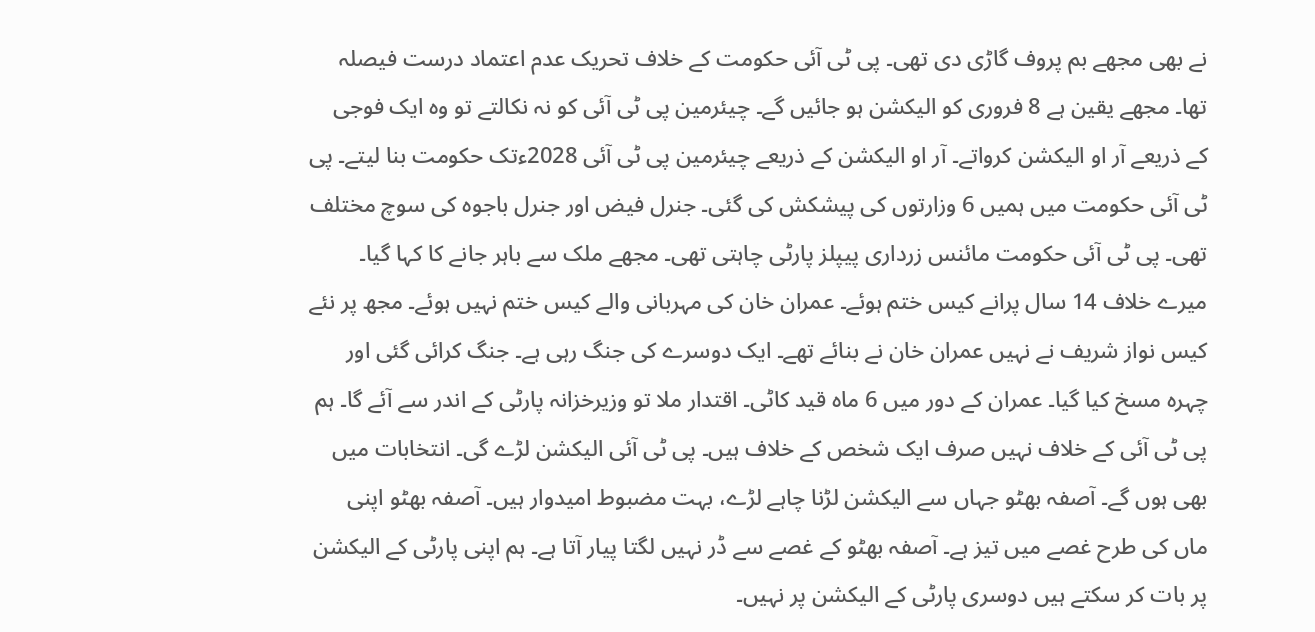نے بھی مجھے بم پروف گاڑی دی تھی۔ پی ٹی آئی حکومت کے خلاف تحریک عدم اعتماد درست فیصلہ تھا۔ مجھے یقین ہے 8 فروری کو الیکشن ہو جائیں گے۔ چیئرمین پی ٹی آئی کو نہ نکالتے تو وہ ایک فوجی کے ذریعے آر او الیکشن کرواتے۔ آر او الیکشن کے ذریعے چیئرمین پی ٹی آئی 2028ءتک حکومت بنا لیتے۔ پی ٹی آئی حکومت میں ہمیں 6 وزارتوں کی پیشکش کی گئی۔ جنرل فیض اور جنرل باجوہ کی سوچ مختلف تھی۔ پی ٹی آئی حکومت مائنس زرداری پیپلز پارٹی چاہتی تھی۔ مجھے ملک سے باہر جانے کا کہا گیا۔ میرے خلاف 14 سال پرانے کیس ختم ہوئے۔ عمران خان کی مہربانی والے کیس ختم نہیں ہوئے۔ مجھ پر نئے کیس نواز شریف نے نہیں عمران خان نے بنائے تھے۔ ایک دوسرے کی جنگ رہی ہے۔ جنگ کرائی گئی اور چہرہ مسخ کیا گیا۔ عمران کے دور میں 6 ماہ قید کاٹی۔ اقتدار ملا تو وزیرخزانہ پارٹی کے اندر سے آئے گا۔ ہم پی ٹی آئی کے خلاف نہیں صرف ایک شخص کے خلاف ہیں۔ پی ٹی آئی الیکشن لڑے گی۔ انتخابات میں بھی ہوں گے۔ آصفہ بھٹو جہاں سے الیکشن لڑنا چاہے لڑے، بہت مضبوط امیدوار ہیں۔ آصفہ بھٹو اپنی ماں کی طرح غصے میں تیز ہے۔ آصفہ بھٹو کے غصے سے ڈر نہیں لگتا پیار آتا ہے۔ ہم اپنی پارٹی کے الیکشن پر بات کر سکتے ہیں دوسری پارٹی کے الیکشن پر نہیں۔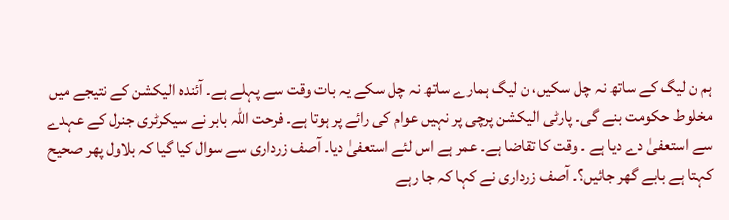ہم ن لیگ کے ساتھ نہ چل سکیں، ن لیگ ہمارے ساتھ نہ چل سکے یہ بات وقت سے پہلے ہے۔ آئندہ الیکشن کے نتیجے میں مخلوط حکومت بنے گی۔ پارٹی الیکشن پرچی پر نہیں عوام کی رائے پر ہوتا ہے۔ فرحت اللہ بابر نے سیکرٹری جنرل کے عہدے سے استعفیٰ دے دیا ہے ۔ وقت کا تقاضا ہے۔ عمر ہے اس لئے استعفیٰ دیا۔ آصف زرداری سے سوال کیا گیا کہ بلاول پھر صحیح کہتا ہے بابے گھر جائیں؟۔ آصف زرداری نے کہا کہ جا رہے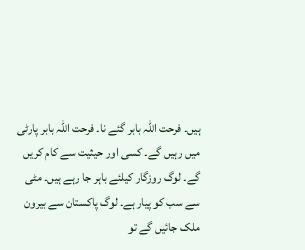ہیں۔ فرحت اللہ بابر گئے نا۔ فرحت اللہ بابر پارٹی میں رہیں گے۔ کسی اور حیثیت سے کام کریں گے۔ لوگ روزگار کیلئے باہر جا رہے ہیں۔ مٹی سے سب کو پیار ہے۔ لوگ پاکستان سے بیرون ملک جائیں گے تو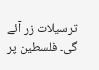ترسیلات زر آئے گی۔ فلسطین پر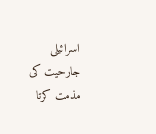اسرائیلی جارحیت کی مذمت کرتا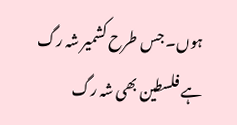ہوں۔ جس طرح کشمیر شہ رگ ہے فلسطین بھی شہ رگ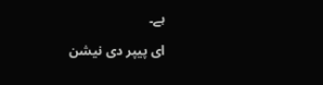ہے۔

ای پیپر دی نیشن